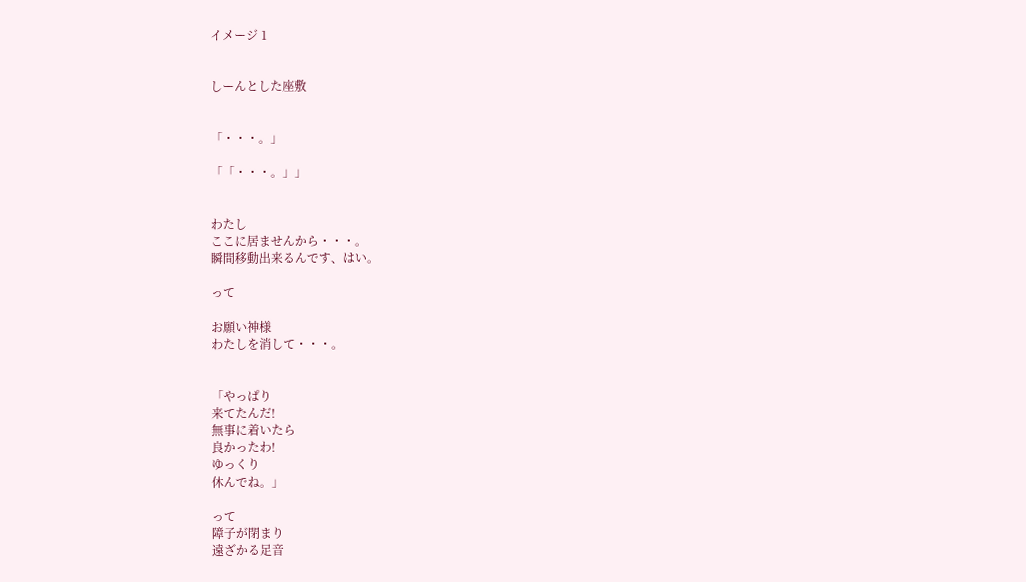イメージ 1


しーんとした座敷


「・・・。」

「「・・・。」」


わたし
ここに居ませんから・・・。
瞬間移動出来るんです、はい。

って

お願い神様
わたしを消して・・・。


「やっぱり
来てたんだ!
無事に着いたら
良かったわ!
ゆっくり
休んでね。」

って
障子が閉まり
遠ざかる足音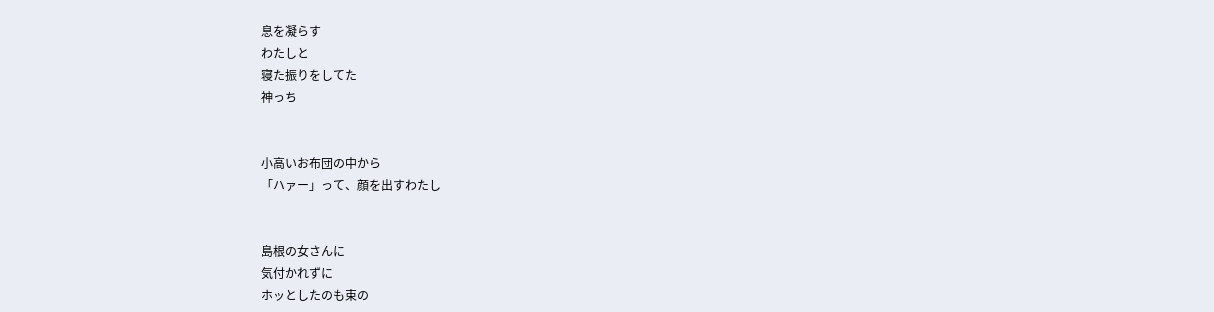息を凝らす
わたしと
寝た振りをしてた
神っち


小高いお布団の中から
「ハァー」って、顔を出すわたし


島根の女さんに
気付かれずに
ホッとしたのも束の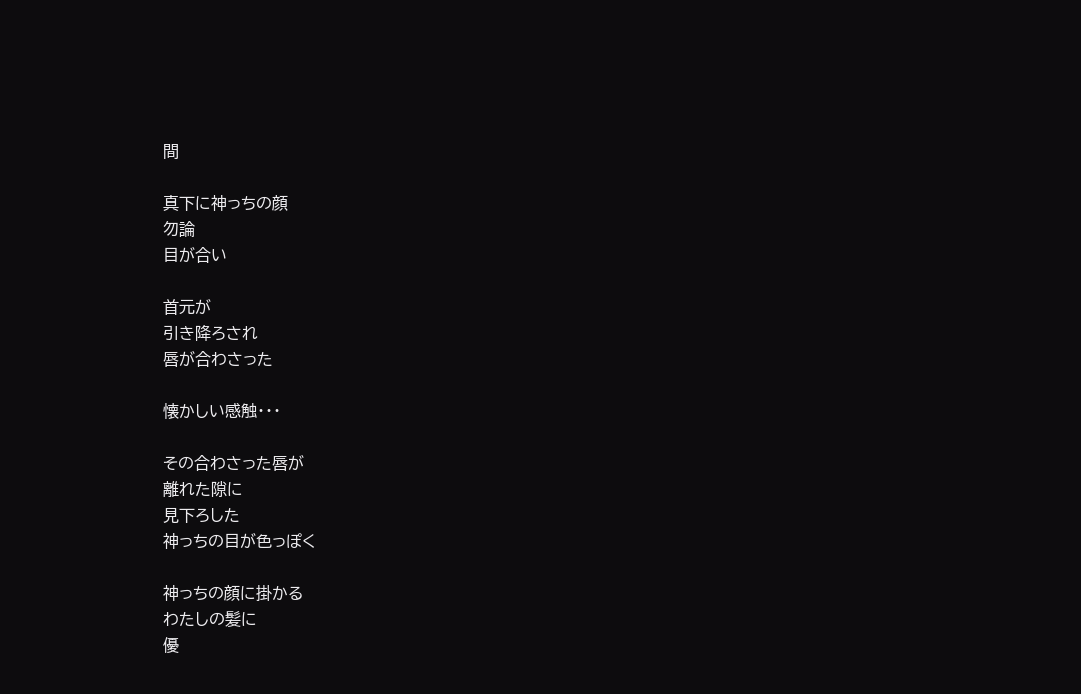間

真下に神っちの顔
勿論
目が合い

首元が
引き降ろされ
唇が合わさった

懐かしい感触・・・

その合わさった唇が
離れた隙に
見下ろした
神っちの目が色っぽく

神っちの顔に掛かる
わたしの髪に
優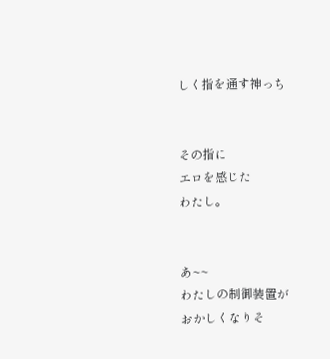しく指を通す神っち


その指に
エロを感じた
わたし。


あ~~
わたしの制御装置が
おかしくなりそ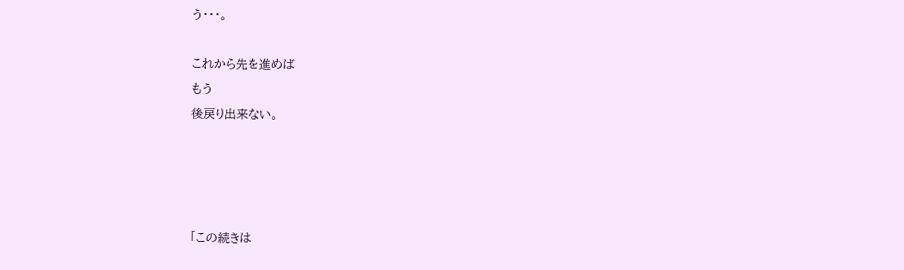う・・・。

これから先を進めば
もう
後戻り出来ない。




「この続きは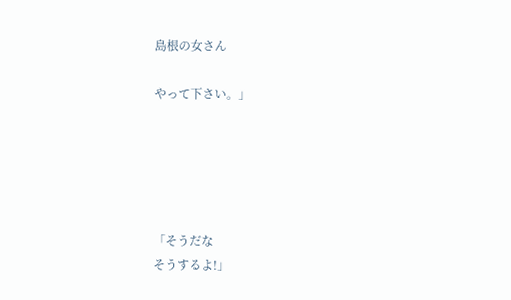島根の女さん

やって下さい。」





「そうだな
そうするよ!」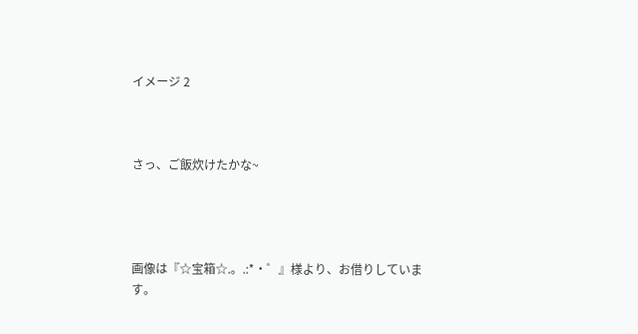イメージ 2



さっ、ご飯炊けたかな~




画像は『☆宝箱☆.。.:*・゜』様より、お借りしています。